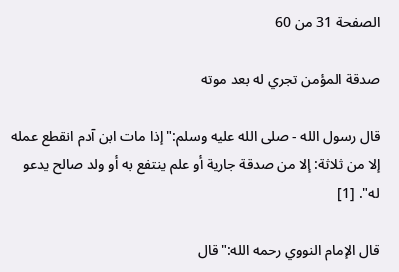الصفحة 31 من 60

صدقة المؤمن تجري له بعد موته

قال رسول الله - صلى الله عليه وسلم:"إذا مات ابن آدم انقطع عمله إلا من ثلاثة: إلا من صدقة جارية أو علم ينتفع به أو ولد صالح يدعو له". [1]

قال الإمام النووي رحمه الله:"قال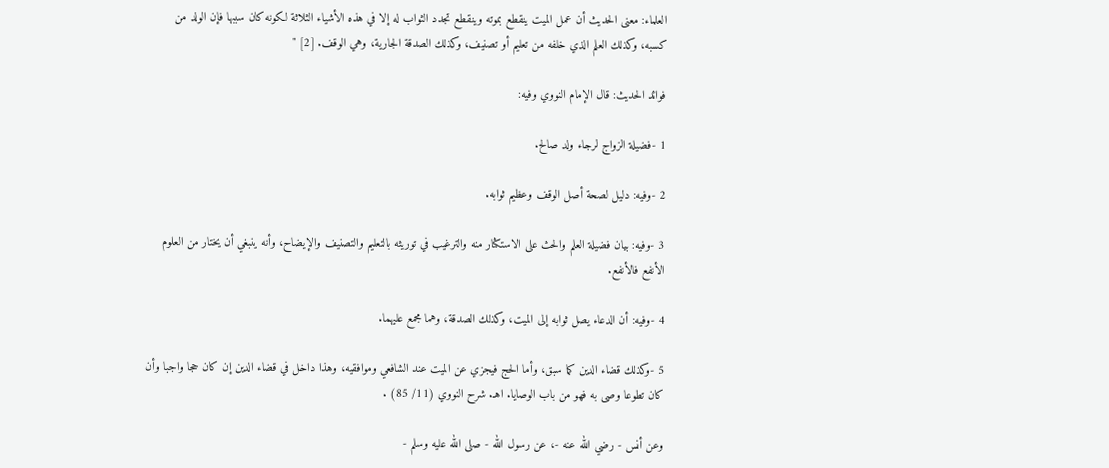العلماء: معنى الحديث أن عمل الميت ينقطع بموته وينقطع تجدد الثواب له إلا في هذه الأشياء الثلاثة لكونه كان سببها فإن الولد من كسبه، وكذلك العلم الذي خلفه من تعليم أو تصنيف، وكذلك الصدقة الجارية، وهي الوقف. [2] "

فوائد الحديث: قال الإمام النووي وفيه:

1 -فضيلة الزواج لرجاء ولد صالح.

2 -وفيه: دليل لصحة أصل الوقف وعظيم ثوابه.

3 -وفيه: بيان فضيلة العلم والحث على الاستكثار منه والترغيب في توريثه بالتعليم والتصنيف والإيضاح، وأنه ينبغي أن يختار من العلوم الأنفع فالأنفع.

4 -وفيه: أن الدعاء يصل ثوابه إلى الميت، وكذلك الصدقة، وهما مجمع عليهما.

5 -وكذلك قضاء الدين كما سبق، وأما الحج فيجزي عن الميت عند الشافعي وموافقيه، وهذا داخل في قضاء الدين إن كان حجا واجبا وأن كان تطوعا وصى به فهو من باب الوصايا. اهـ. شرح النووي (11/ 85) .

وعن أنس - رضي الله عنه -، عن رسول الله - صلى الله عليه وسلم -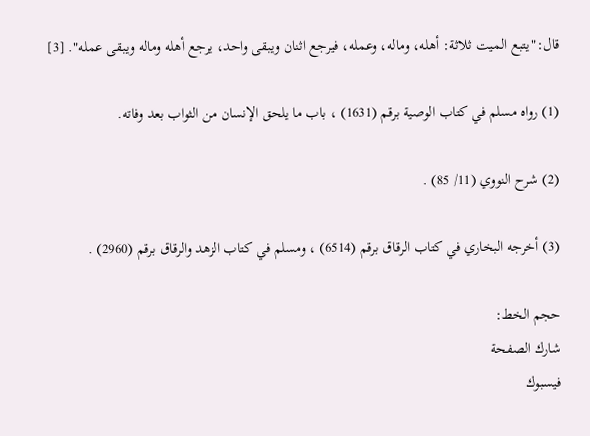قال:"يتبع الميت ثلاثة: أهله، وماله، وعمله، فيرجع اثنان ويبقى واحد، يرجع أهله وماله ويبقى عمله". [3]

(1) رواه مسلم في كتاب الوصية برقم (1631) ، باب ما يلحق الإنسان من الثواب بعد وفاته.

(2) شرح النووي (11/ 85) .

(3) أخرجه البخاري في كتاب الرقاق برقم (6514) ، ومسلم في كتاب الزهد والرقاق برقم (2960) .

حجم الخط:
شارك الصفحة
فيسبوك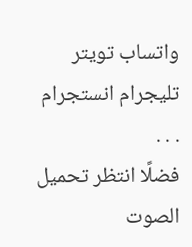واتساب تويتر تليجرام انستجرام
. . .
فضلًا انتظر تحميل الصوت